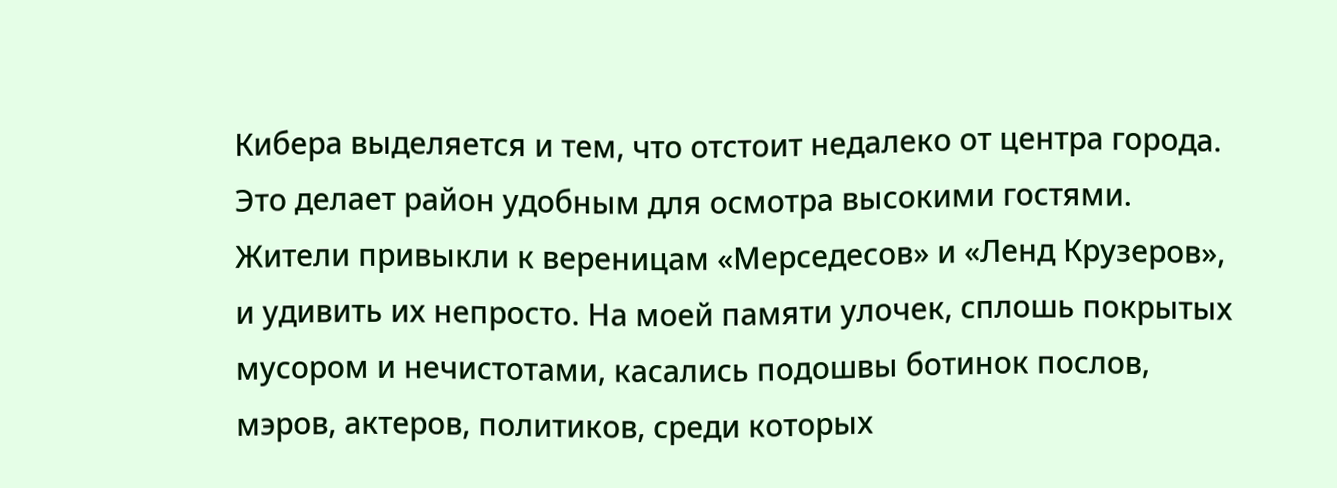Кибера выделяется и тем, что отстоит недалеко от центра города. Это делает район удобным для осмотра высокими гостями. Жители привыкли к вереницам «Мерседесов» и «Ленд Крузеров», и удивить их непросто. На моей памяти улочек, сплошь покрытых мусором и нечистотами, касались подошвы ботинок послов, мэров, актеров, политиков, среди которых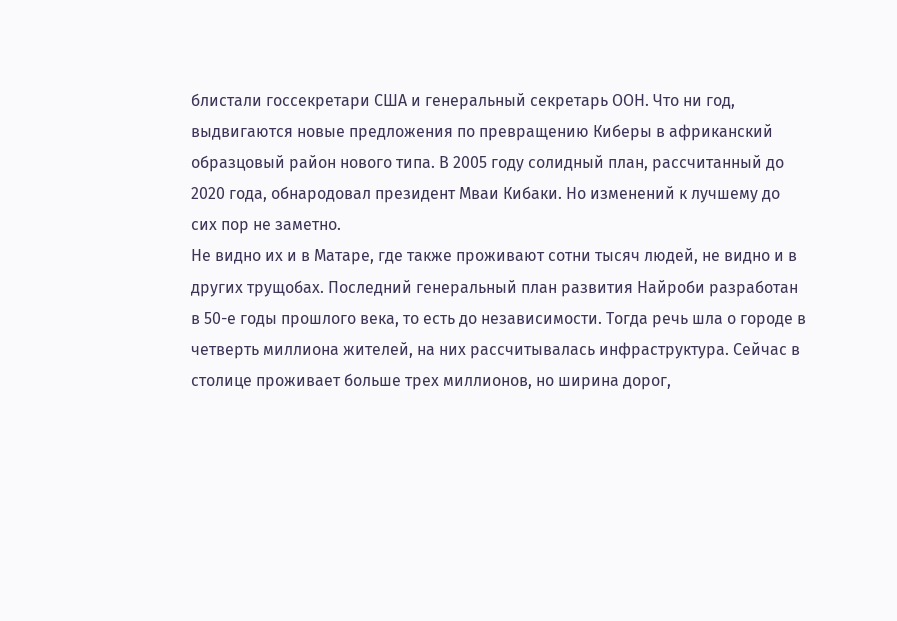блистали госсекретари США и генеральный секретарь ООН. Что ни год, выдвигаются новые предложения по превращению Киберы в африканский образцовый район нового типа. В 2005 году солидный план, рассчитанный до 2020 года, обнародовал президент Мваи Кибаки. Но изменений к лучшему до сих пор не заметно.
Не видно их и в Матаре, где также проживают сотни тысяч людей, не видно и в других трущобах. Последний генеральный план развития Найроби разработан в 50-е годы прошлого века, то есть до независимости. Тогда речь шла о городе в четверть миллиона жителей, на них рассчитывалась инфраструктура. Сейчас в столице проживает больше трех миллионов, но ширина дорог,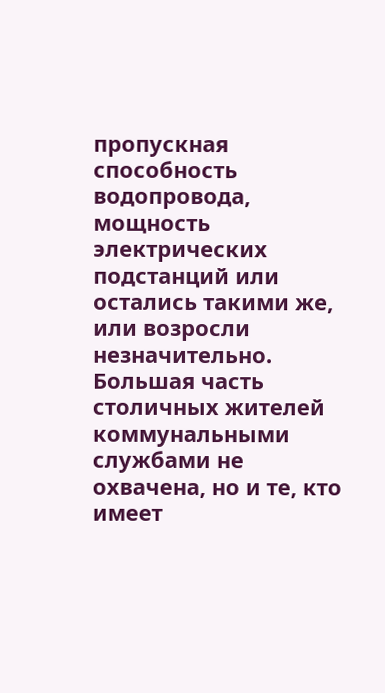пропускная способность водопровода, мощность электрических подстанций или остались такими же, или возросли незначительно.
Большая часть столичных жителей коммунальными службами не охвачена, но и те, кто имеет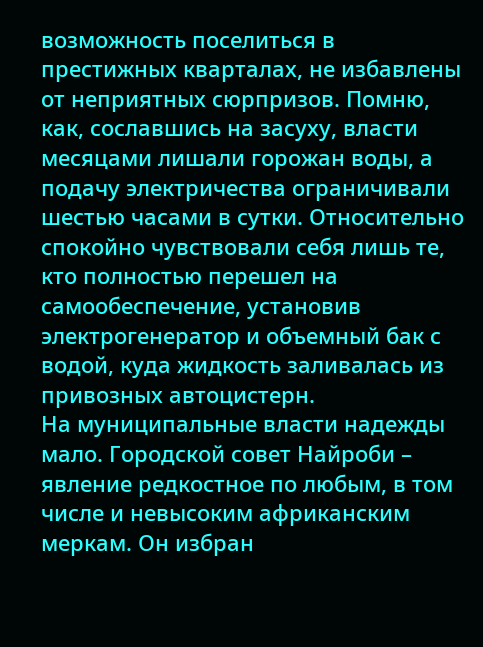возможность поселиться в престижных кварталах, не избавлены от неприятных сюрпризов. Помню, как, сославшись на засуху, власти месяцами лишали горожан воды, а подачу электричества ограничивали шестью часами в сутки. Относительно спокойно чувствовали себя лишь те, кто полностью перешел на самообеспечение, установив электрогенератор и объемный бак с водой, куда жидкость заливалась из привозных автоцистерн.
На муниципальные власти надежды мало. Городской совет Найроби – явление редкостное по любым, в том числе и невысоким африканским меркам. Он избран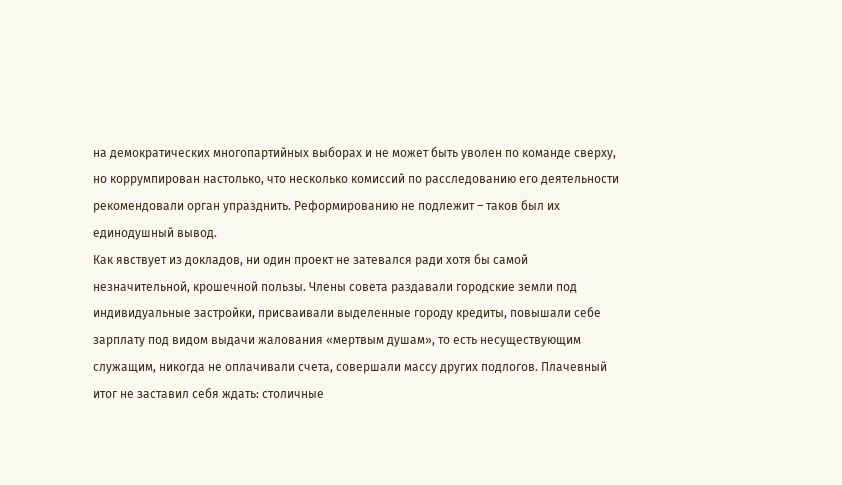на демократических многопартийных выборах и не может быть уволен по команде сверху, но коррумпирован настолько, что несколько комиссий по расследованию его деятельности рекомендовали орган упразднить. Реформированию не подлежит – таков был их единодушный вывод.
Как явствует из докладов, ни один проект не затевался ради хотя бы самой незначительной, крошечной пользы. Члены совета раздавали городские земли под индивидуальные застройки, присваивали выделенные городу кредиты, повышали себе зарплату под видом выдачи жалования «мертвым душам», то есть несуществующим служащим, никогда не оплачивали счета, совершали массу других подлогов. Плачевный итог не заставил себя ждать: столичные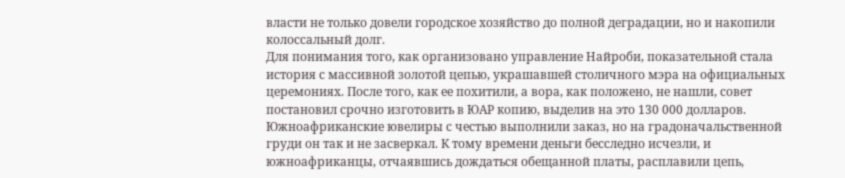власти не только довели городское хозяйство до полной деградации, но и накопили колоссальный долг.
Для понимания того, как организовано управление Найроби, показательной стала история с массивной золотой цепью, украшавшей столичного мэра на официальных церемониях. После того, как ее похитили, а вора, как положено, не нашли, совет постановил срочно изготовить в ЮАР копию, выделив на это 130 000 долларов. Южноафриканские ювелиры с честью выполнили заказ, но на градоначальственной груди он так и не засверкал. К тому времени деньги бесследно исчезли, и южноафриканцы, отчаявшись дождаться обещанной платы, расплавили цепь,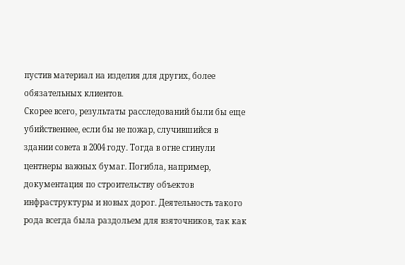пустив материал на изделия для других, более обязательных клиентов.
Скорее всего, результаты расследований были бы еще убийственнее, если бы не пожар, случившийся в здании совета в 2004 году. Тогда в огне сгинули центнеры важных бумаг. Погибла, например, документация по строительству объектов инфраструктуры и новых дорог. Деятельность такого рода всегда была раздольем для взяточников, так как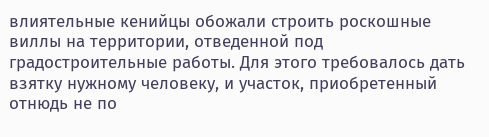влиятельные кенийцы обожали строить роскошные виллы на территории, отведенной под градостроительные работы. Для этого требовалось дать взятку нужному человеку, и участок, приобретенный отнюдь не по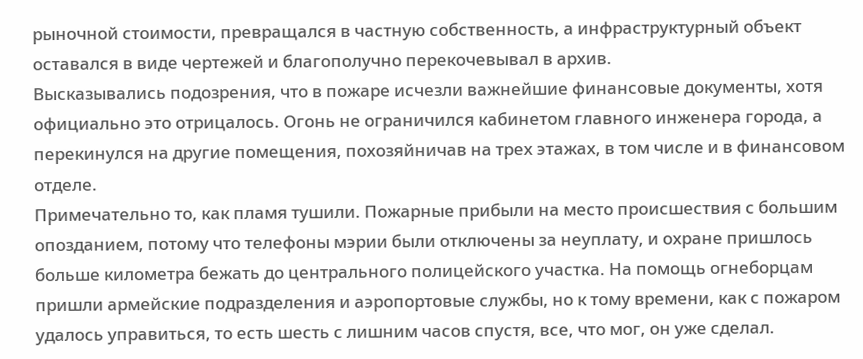рыночной стоимости, превращался в частную собственность, а инфраструктурный объект оставался в виде чертежей и благополучно перекочевывал в архив.
Высказывались подозрения, что в пожаре исчезли важнейшие финансовые документы, хотя официально это отрицалось. Огонь не ограничился кабинетом главного инженера города, а перекинулся на другие помещения, похозяйничав на трех этажах, в том числе и в финансовом отделе.
Примечательно то, как пламя тушили. Пожарные прибыли на место происшествия с большим опозданием, потому что телефоны мэрии были отключены за неуплату, и охране пришлось больше километра бежать до центрального полицейского участка. На помощь огнеборцам пришли армейские подразделения и аэропортовые службы, но к тому времени, как с пожаром удалось управиться, то есть шесть с лишним часов спустя, все, что мог, он уже сделал.